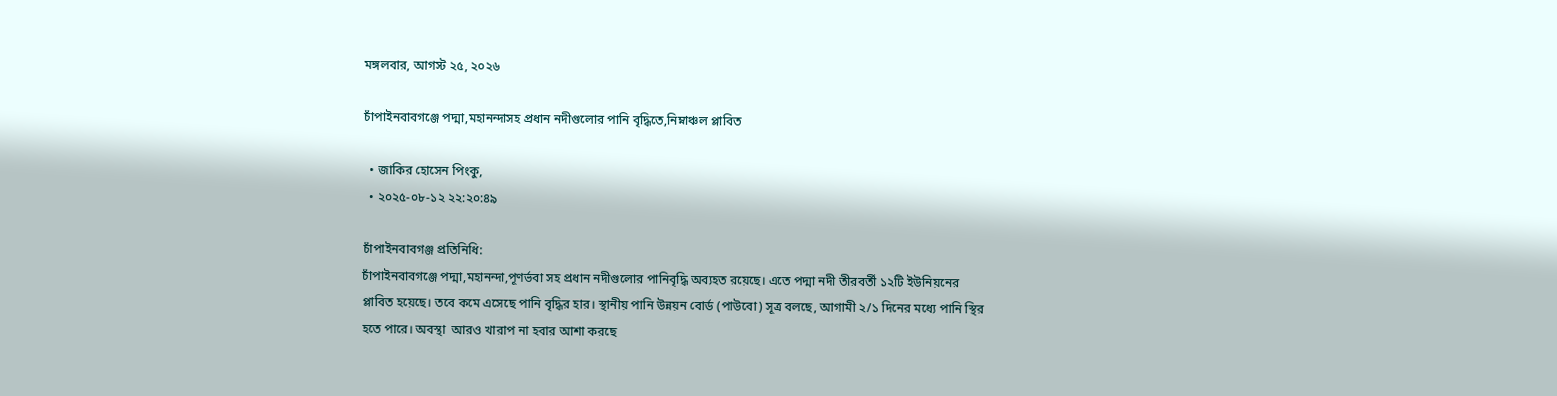মঙ্গলবার, আগস্ট ২৫, ২০২৬

চাঁপাইনবাবগঞ্জে পদ্মা,মহানন্দাসহ প্রধান নদীগুলোর পানি বৃদ্ধিতে,নিম্নাঞ্চল প্লাবিত

  • জাকির হোসেন পিংকু,
  • ২০২৫-০৮-১২ ২২:২০:৪৯

চাঁপাইনবাবগঞ্জ প্রতিনিধি:
চাঁপাইনবাবগঞ্জে পদ্মা,মহানন্দা,পূণর্ভবা সহ প্রধান নদীগুলোর পানিবৃদ্ধি অব্যহত রয়েছে। এতে পদ্মা নদী তীরবর্তী ১২টি ইউনিয়নের প্লাবিত হয়েছে। তবে কমে এসেছে পানি বৃদ্ধির হার। স্থানীয় পানি উন্নয়ন বোর্ড (পাউবো) সূত্র বলছে, আগামী ২/১ দিনের মধ্যে পানি স্থির হতে পারে। অবস্থা  আরও খারাপ না হবার আশা করছে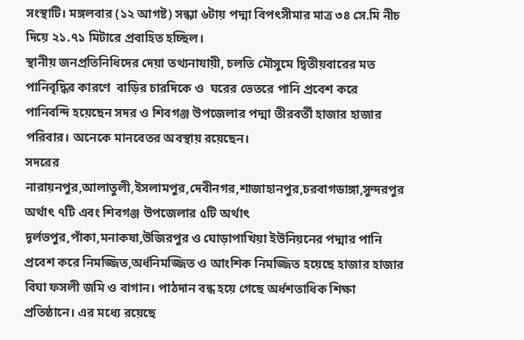সংস্থাটি। মঙ্গলবার (১২ আগষ্ট) সন্ধ্যা ৬টায় পদ্মা বিপৎসীমার মাত্র ৩৪ সে.মি নীচ দিয়ে ২১.৭১ মিটারে প্রবাহিত হচ্ছিল।
স্থানীয় জনপ্রতিনিধিদের দেয়া তথ্যনাযায়ী, চলতি মৌসুমে দ্বিতীয়বারের মত পানিবৃদ্ধির কারণে  বাড়ির চারদিকে ও  ঘরের ভেতরে পানি প্রবেশ করে পানিবন্দি হয়েছেন সদর ও শিবগঞ্জ উপজেলার পদ্মা তীরবর্তী হাজার হাজার পরিবার। অনেকে মানবেতর অবস্থায় রয়েছেন।
সদরের নারায়নপুর,আলাতুলী,ইসলামপুর,দেবীনগর,শাজাহানপুর,চরবাগডাঙ্গা,সুন্দরপুর অর্থাৎ ৭টি এবং শিবগঞ্জ উপজেলার ৫টি অর্থাৎ দূর্লভপুর,পাঁকা,মনাকষা,উজিরপুর ও ঘোড়াপাখিয়া ইউনিয়নের পদ্মার পানি প্রবেশ করে নিমজ্জিত,অর্ধনিমজ্জিত ও আংশিক নিমজ্জিত হয়েছে হাজার হাজার বিঘা ফসলী জমি ও বাগান। পাঠদান বন্ধ হয়ে গেছে অর্ধশতাধিক শিক্ষা প্রতিষ্ঠানে। এর মধ্যে রয়েছে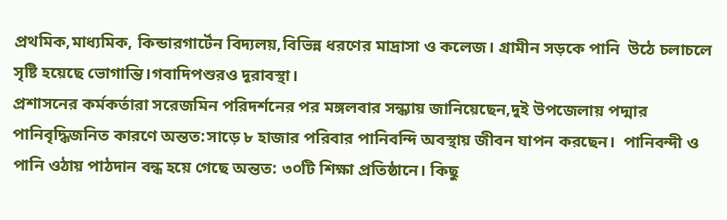প্রথমিক,মাধ্যমিক, কিন্ডারগার্টেন বিদ্যলয়,বিভিন্ন ধরণের মাদ্রাসা ও কলেজ। গ্রামীন সড়কে পানি  উঠে চলাচলে সৃষ্টি হয়েছে ভোগান্তি।গবাদিপশুরও দূরাবস্থা।
প্রশাসনের কর্মকর্তারা সরেজমিন পরিদর্শনের পর মঙ্গলবার সন্ধ্যায় জানিয়েছেন,দুই উপজেলায় পদ্মার পানিবৃদ্ধিজনিত কারণে অন্তত:সাড়ে ৮ হাজার পরিবার পানিবন্দি অবস্থায় জীবন যাপন করছেন।  পানিবন্দী ও পানি ওঠায় পাঠদান বন্ধ হয়ে গেছে অন্তত: ৩০টি শিক্ষা প্রতিষ্ঠানে। কিছু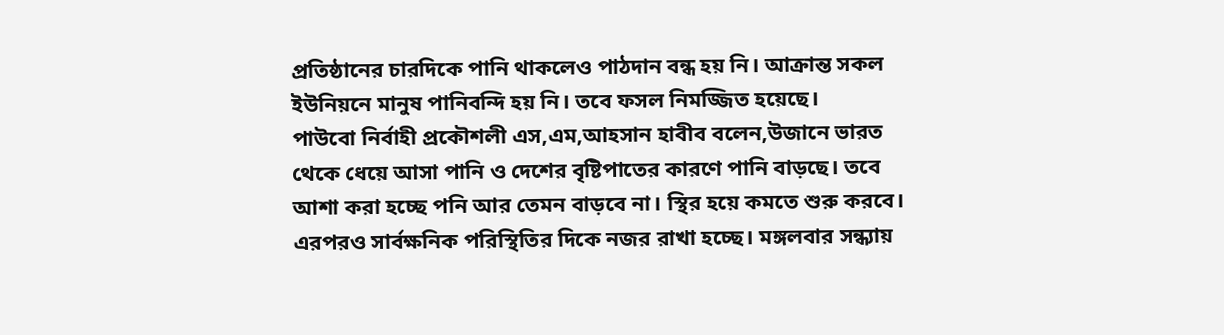প্রতিষ্ঠানের চারদিকে পানি থাকলেও পাঠদান বন্ধ হয় নি। আক্রান্ত সকল ইউনিয়নে মানুষ পানিবন্দি হয় নি। তবে ফসল নিমজ্জিত হয়েছে।
পাউবো নির্বাহী প্রকৌশলী এস,এম,আহসান হাবীব বলেন,উজানে ভারত থেকে ধেয়ে আসা পানি ও দেশের বৃষ্টিপাতের কারণে পানি বাড়ছে। তবে আশা করা হচ্ছে পনি আর তেমন বাড়বে না। স্থির হয়ে কমতে শুরু করবে। এরপরও সার্বক্ষনিক পরিস্থিতির দিকে নজর রাখা হচ্ছে। মঙ্গলবার সন্ধ্যায়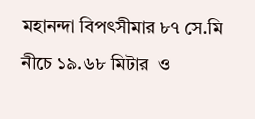মহানন্দা বিপৎসীমার ৮৭ সে.মি নীচে ১৯.৬৮ মিটার  ও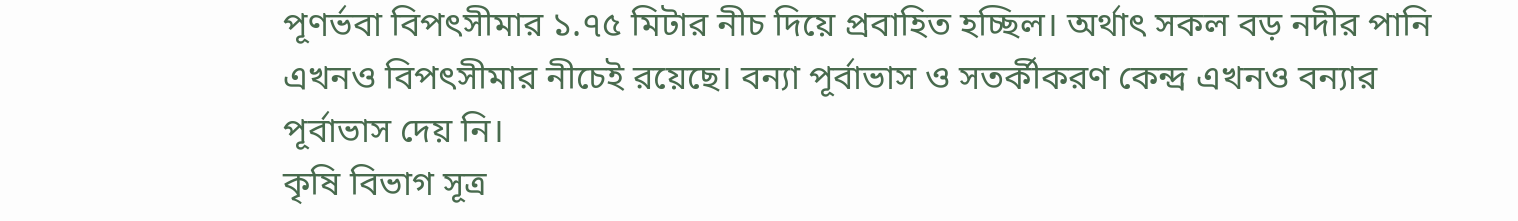পূণর্ভবা বিপৎসীমার ১.৭৫ মিটার নীচ দিয়ে প্রবাহিত হচ্ছিল। অর্থাৎ সকল বড় নদীর পানি এখনও বিপৎসীমার নীচেই রয়েছে। বন্যা পূর্বাভাস ও সতর্কীকরণ কেন্দ্র এখনও বন্যার পূর্বাভাস দেয় নি।
কৃষি বিভাগ সূত্র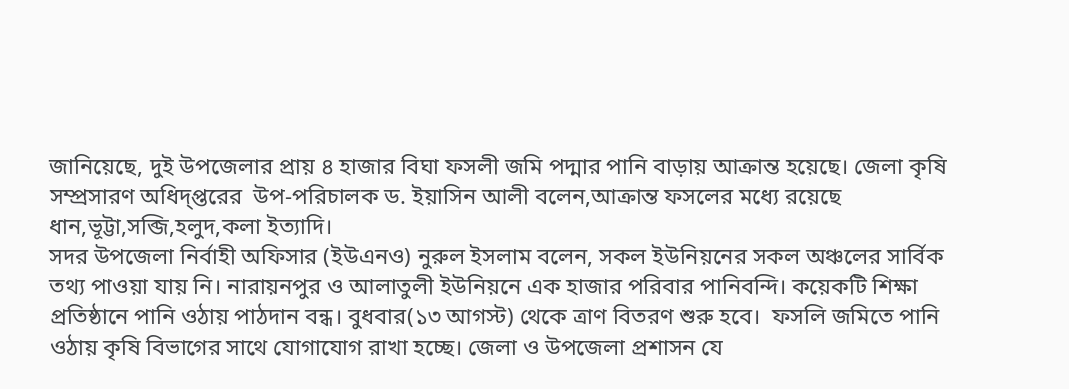জানিয়েছে, দুই উপজেলার প্রায় ৪ হাজার বিঘা ফসলী জমি পদ্মার পানি বাড়ায় আক্রান্ত হয়েছে। জেলা কৃষি সম্প্রসারণ অধিদ্প্তরের  উপ-পরিচালক ড. ইয়াসিন আলী বলেন,আক্রান্ত ফসলের মধ্যে রয়েছে ধান,ভূট্টা,সব্জি,হলুদ,কলা ইত্যাদি।
সদর উপজেলা নির্বাহী অফিসার (ইউএনও) নুরুল ইসলাম বলেন, সকল ইউনিয়নের সকল অঞ্চলের সার্বিক তথ্য পাওয়া যায় নি। নারায়নপুর ও আলাতুলী ইউনিয়নে এক হাজার পরিবার পানিবন্দি। কয়েকটি শিক্ষা প্রতিষ্ঠানে পানি ওঠায় পাঠদান বন্ধ। বুধবার(১৩ আগস্ট) থেকে ত্রাণ বিতরণ শুরু হবে।  ফসলি জমিতে পানি ওঠায় কৃষি বিভাগের সাথে যোগাযোগ রাখা হচ্ছে। জেলা ও উপজেলা প্রশাসন যে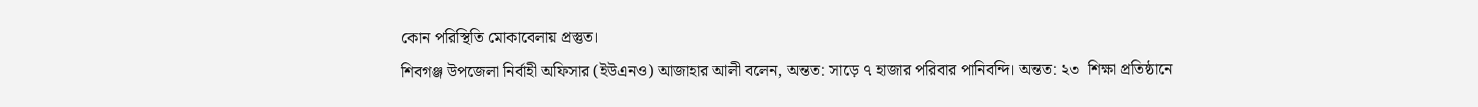কোন পরিস্থিতি মোকাবেলায় প্রস্তুত।
শিবগঞ্জ উপজেলা নির্বাহী অফিসার (ইউএনও) আজাহার আলী বলেন, অন্তত: সাড়ে ৭ হাজার পরিবার পানিবন্দি। অন্তত: ২৩  শিক্ষা প্রতিষ্ঠানে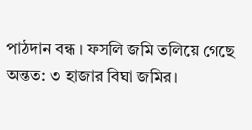পাঠদান বন্ধ । ফসলি জমি তলিয়ে গেছে অন্তত: ৩ হাজার বিঘা জমির।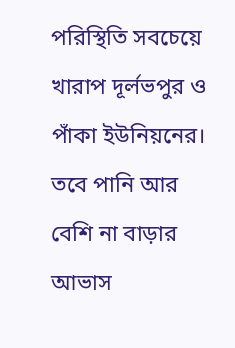পরিস্থিতি সবচেয়ে খারাপ দূর্লভপুর ও পাঁকা ইউনিয়নের। তবে পানি আর বেশি না বাড়ার আভাস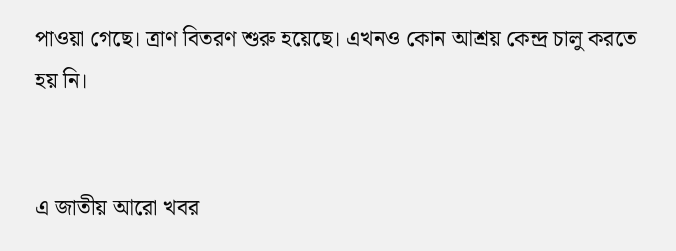পাওয়া গেছে। ত্রাণ বিতরণ শুরু হয়েছে। এখনও কোন আশ্রয় কেন্দ্র চালু করতে হয় নি।


এ জাতীয় আরো খবর